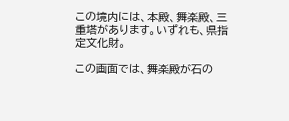この境内には、本殿、舞楽殿、三重塔があります。いずれも、県指定文化財。

この画面では、舞楽殿が石の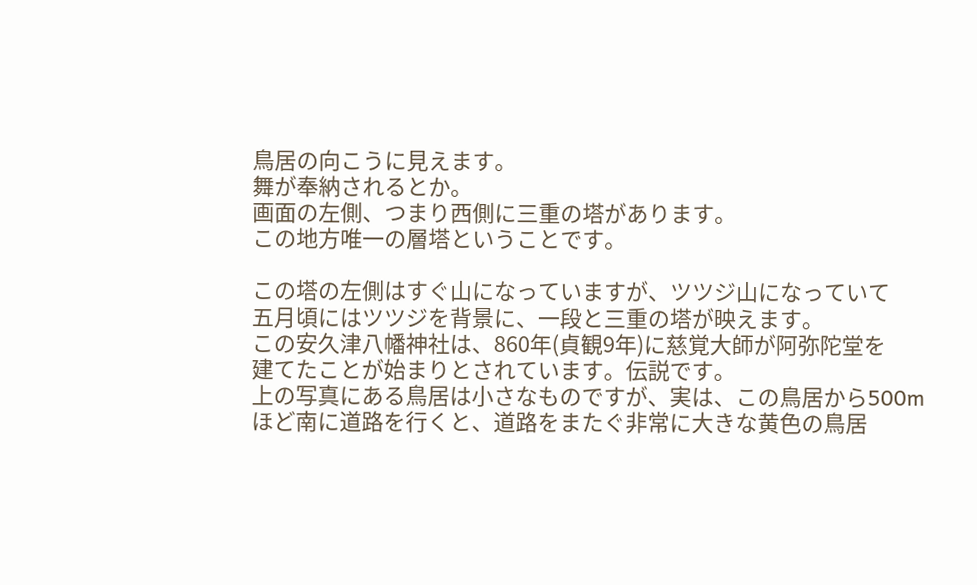鳥居の向こうに見えます。
舞が奉納されるとか。
画面の左側、つまり西側に三重の塔があります。
この地方唯一の層塔ということです。

この塔の左側はすぐ山になっていますが、ツツジ山になっていて
五月頃にはツツジを背景に、一段と三重の塔が映えます。
この安久津八幡神社は、860年(貞観9年)に慈覚大師が阿弥陀堂を
建てたことが始まりとされています。伝説です。
上の写真にある鳥居は小さなものですが、実は、この鳥居から500m
ほど南に道路を行くと、道路をまたぐ非常に大きな黄色の鳥居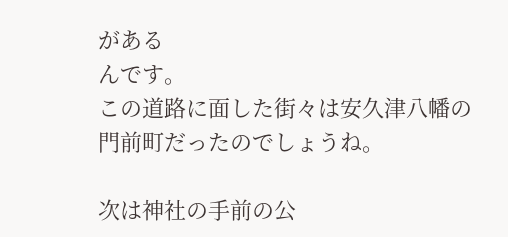がある
んです。
この道路に面した街々は安久津八幡の門前町だったのでしょうね。

次は神社の手前の公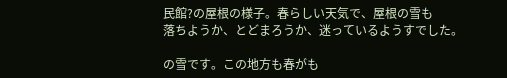民館?の屋根の様子。春らしい天気で、屋根の雪も
落ちようか、とどまろうか、迷っているようすでした。

の雪です。この地方も春がも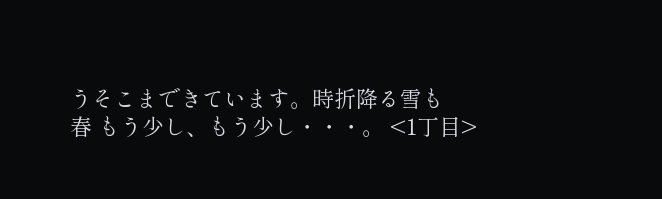うそこまできています。時折降る雪も
春 もう少し、もう少し・・・。 <1丁目>